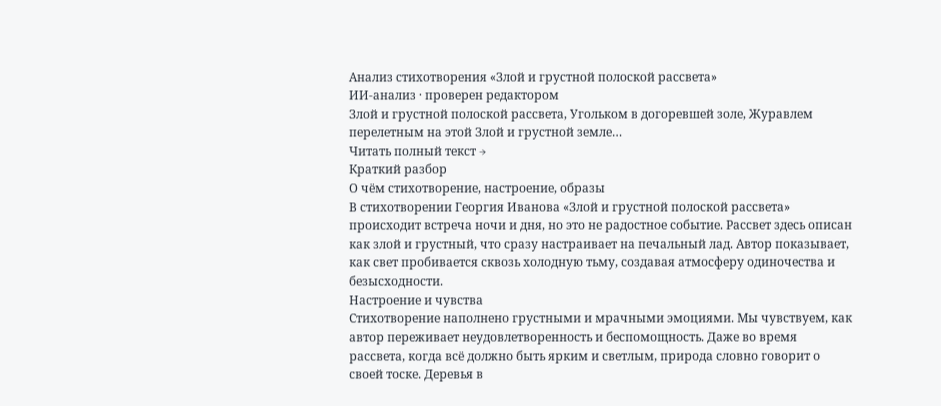Анализ стихотворения «Злой и грустной полоской рассвета»
ИИ-анализ · проверен редактором
Злой и грустной полоской рассвета, Угольком в догоревшей золе, Журавлем перелетным на этой Злой и грустной земле…
Читать полный текст →
Краткий разбор
О чём стихотворение, настроение, образы
В стихотворении Георгия Иванова «Злой и грустной полоской рассвета» происходит встреча ночи и дня, но это не радостное событие. Рассвет здесь описан как злой и грустный, что сразу настраивает на печальный лад. Автор показывает, как свет пробивается сквозь холодную тьму, создавая атмосферу одиночества и безысходности.
Настроение и чувства
Стихотворение наполнено грустными и мрачными эмоциями. Мы чувствуем, как автор переживает неудовлетворенность и беспомощность. Даже во время рассвета, когда всё должно быть ярким и светлым, природа словно говорит о своей тоске. Деревья в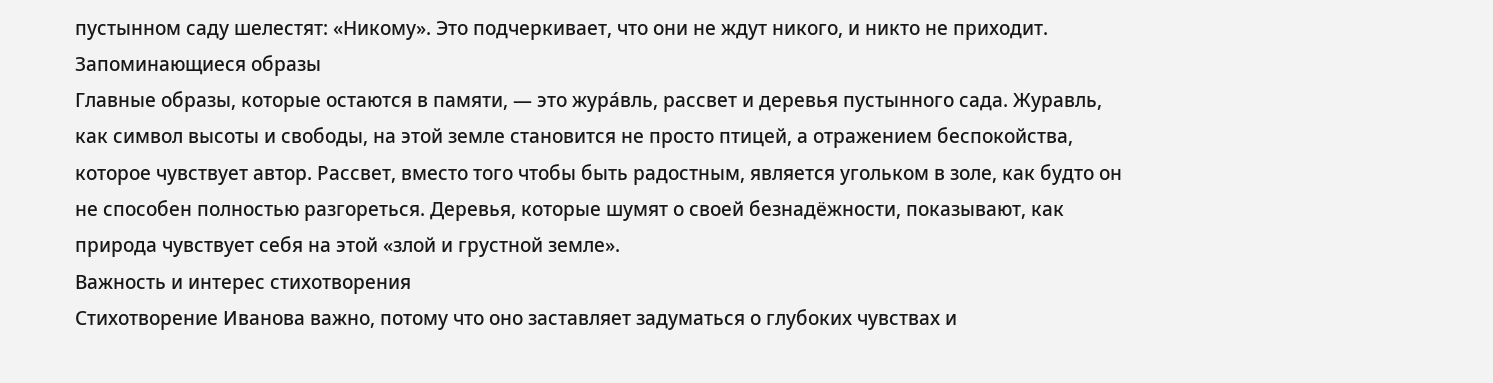пустынном саду шелестят: «Никому». Это подчеркивает, что они не ждут никого, и никто не приходит.
Запоминающиеся образы
Главные образы, которые остаются в памяти, — это жура́вль, рассвет и деревья пустынного сада. Журавль, как символ высоты и свободы, на этой земле становится не просто птицей, а отражением беспокойства, которое чувствует автор. Рассвет, вместо того чтобы быть радостным, является угольком в золе, как будто он не способен полностью разгореться. Деревья, которые шумят о своей безнадёжности, показывают, как природа чувствует себя на этой «злой и грустной земле».
Важность и интерес стихотворения
Стихотворение Иванова важно, потому что оно заставляет задуматься о глубоких чувствах и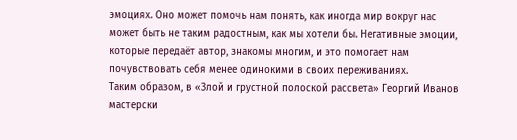эмоциях. Оно может помочь нам понять, как иногда мир вокруг нас может быть не таким радостным, как мы хотели бы. Негативные эмоции, которые передаёт автор, знакомы многим, и это помогает нам почувствовать себя менее одинокими в своих переживаниях.
Таким образом, в «Злой и грустной полоской рассвета» Георгий Иванов мастерски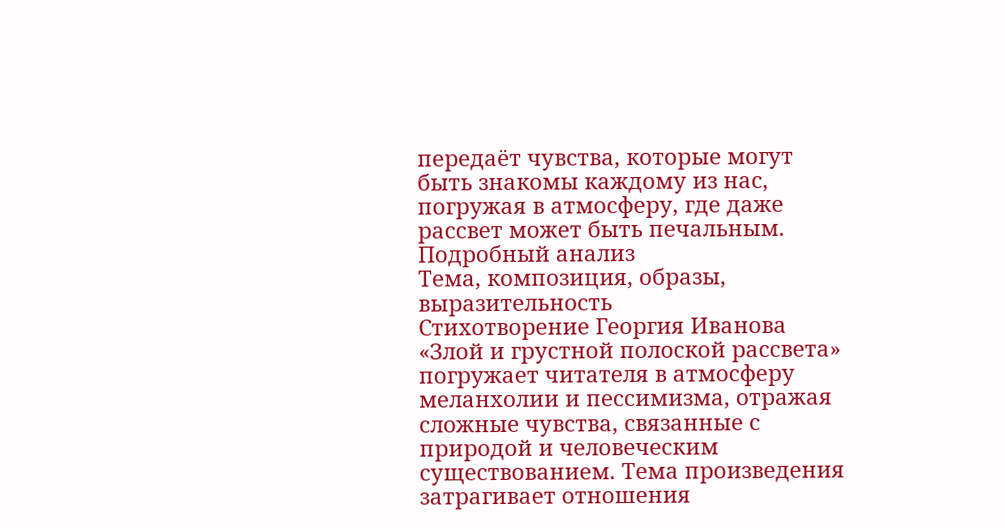передаёт чувства, которые могут быть знакомы каждому из нас, погружая в атмосферу, где даже рассвет может быть печальным.
Подробный анализ
Тема, композиция, образы, выразительность
Стихотворение Георгия Иванова «Злой и грустной полоской рассвета» погружает читателя в атмосферу меланхолии и пессимизма, отражая сложные чувства, связанные с природой и человеческим существованием. Тема произведения затрагивает отношения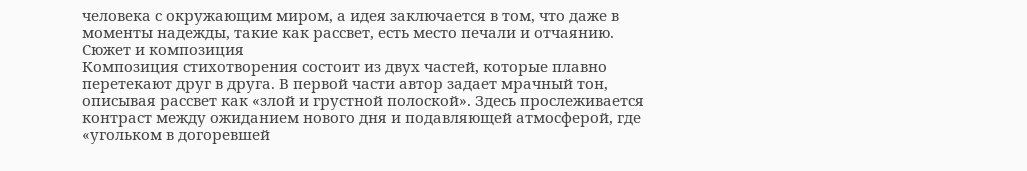человека с окружающим миром, а идея заключается в том, что даже в моменты надежды, такие как рассвет, есть место печали и отчаянию.
Сюжет и композиция
Композиция стихотворения состоит из двух частей, которые плавно перетекают друг в друга. В первой части автор задает мрачный тон, описывая рассвет как «злой и грустной полоской». Здесь прослеживается контраст между ожиданием нового дня и подавляющей атмосферой, где «угольком в догоревшей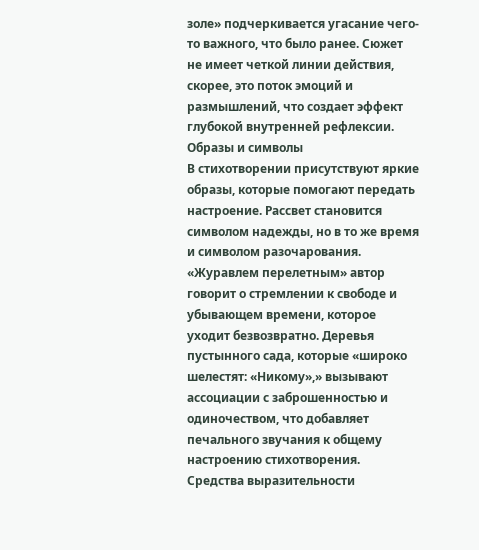золе» подчеркивается угасание чего-то важного, что было ранее. Сюжет не имеет четкой линии действия, скорее, это поток эмоций и размышлений, что создает эффект глубокой внутренней рефлексии.
Образы и символы
В стихотворении присутствуют яркие образы, которые помогают передать настроение. Рассвет становится символом надежды, но в то же время и символом разочарования. «Журавлем перелетным» автор говорит о стремлении к свободе и убывающем времени, которое уходит безвозвратно. Деревья пустынного сада, которые «широко шелестят: «Никому»,» вызывают ассоциации с заброшенностью и одиночеством, что добавляет печального звучания к общему настроению стихотворения.
Средства выразительности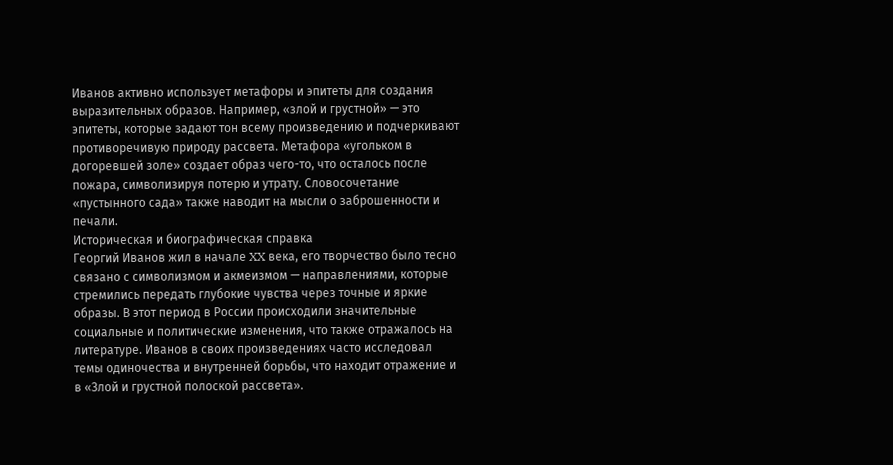Иванов активно использует метафоры и эпитеты для создания выразительных образов. Например, «злой и грустной» — это эпитеты, которые задают тон всему произведению и подчеркивают противоречивую природу рассвета. Метафора «угольком в догоревшей золе» создает образ чего-то, что осталось после пожара, символизируя потерю и утрату. Словосочетание «пустынного сада» также наводит на мысли о заброшенности и печали.
Историческая и биографическая справка
Георгий Иванов жил в начале XX века, его творчество было тесно связано с символизмом и акмеизмом — направлениями, которые стремились передать глубокие чувства через точные и яркие образы. В этот период в России происходили значительные социальные и политические изменения, что также отражалось на литературе. Иванов в своих произведениях часто исследовал темы одиночества и внутренней борьбы, что находит отражение и в «Злой и грустной полоской рассвета».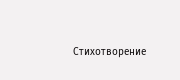Стихотворение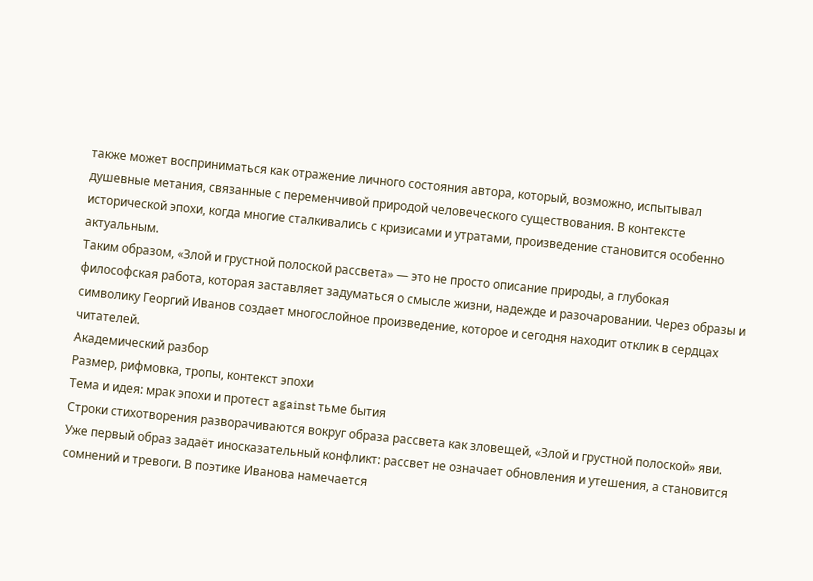также может восприниматься как отражение личного состояния автора, который, возможно, испытывал душевные метания, связанные с переменчивой природой человеческого существования. В контексте исторической эпохи, когда многие сталкивались с кризисами и утратами, произведение становится особенно актуальным.
Таким образом, «Злой и грустной полоской рассвета» — это не просто описание природы, а глубокая философская работа, которая заставляет задуматься о смысле жизни, надежде и разочаровании. Через образы и символику Георгий Иванов создает многослойное произведение, которое и сегодня находит отклик в сердцах читателей.
Академический разбор
Размер, рифмовка, тропы, контекст эпохи
Тема и идея: мрак эпохи и протест against тьме бытия
Строки стихотворения разворачиваются вокруг образа рассвета как зловещей, «Злой и грустной полоской» яви. Уже первый образ задаёт иносказательный конфликт: рассвет не означает обновления и утешения, а становится сомнений и тревоги. В поэтике Иванова намечается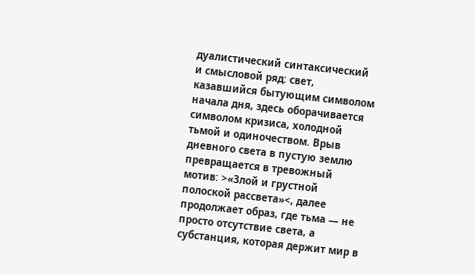дуалистический синтаксический и смысловой ряд: свет, казавшийся бытующим символом начала дня, здесь оборачивается символом кризиса, холодной тьмой и одиночеством. Врыв дневного света в пустую землю превращается в тревожный мотив: >«Злой и грустной полоской рассвета»<, далее продолжает образ, где тьма — не просто отсутствие света, а субстанция, которая держит мир в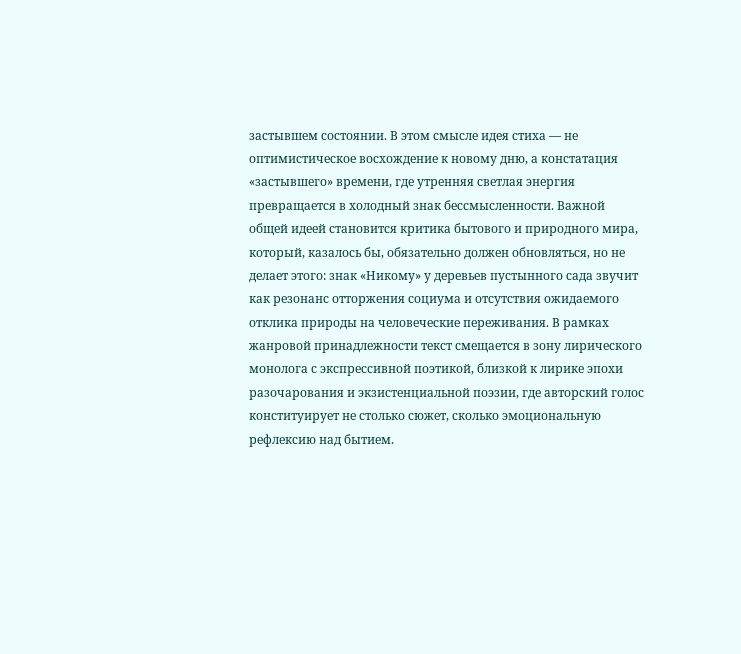застывшем состоянии. В этом смысле идея стиха — не оптимистическое восхождение к новому дню, а констатация «застывшего» времени, где утренняя светлая энергия превращается в холодный знак бессмысленности. Важной общей идеей становится критика бытового и природного мира, который, казалось бы, обязательно должен обновляться, но не делает этого: знак «Никому» у деревьев пустынного сада звучит как резонанс отторжения социума и отсутствия ожидаемого отклика природы на человеческие переживания. В рамках жанровой принадлежности текст смещается в зону лирического монолога с экспрессивной поэтикой, близкой к лирике эпохи разочарования и экзистенциальной поэзии, где авторский голос конституирует не столько сюжет, сколько эмоциональную рефлексию над бытием.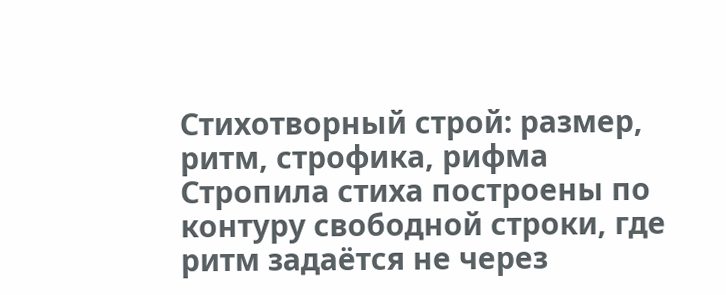Стихотворный строй: размер, ритм, строфика, рифма
Стропила стиха построены по контуру свободной строки, где ритм задаётся не через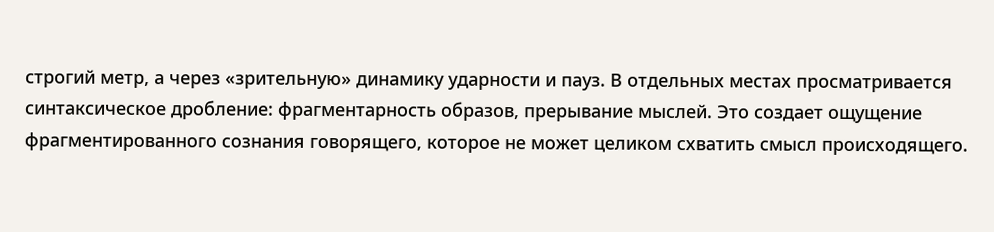строгий метр, а через «зрительную» динамику ударности и пауз. В отдельных местах просматривается синтаксическое дробление: фрагментарность образов, прерывание мыслей. Это создает ощущение фрагментированного сознания говорящего, которое не может целиком схватить смысл происходящего.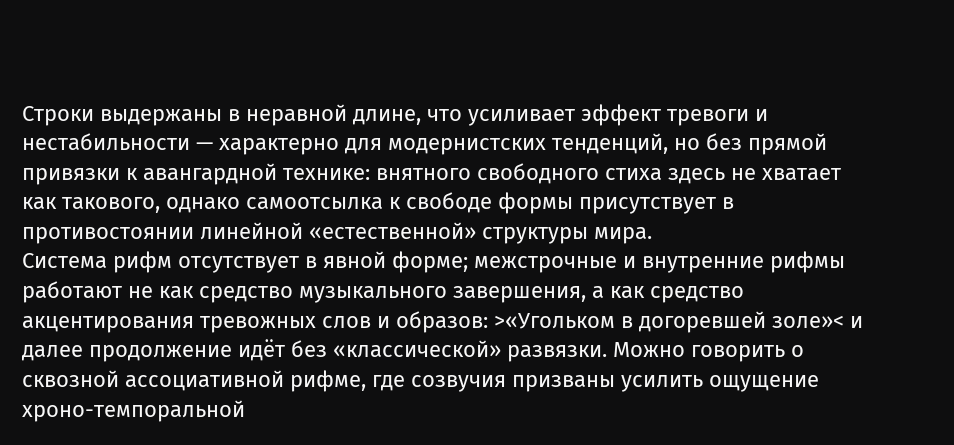Строки выдержаны в неравной длине, что усиливает эффект тревоги и нестабильности — характерно для модернистских тенденций, но без прямой привязки к авангардной технике: внятного свободного стиха здесь не хватает как такового, однако самоотсылка к свободе формы присутствует в противостоянии линейной «естественной» структуры мира.
Система рифм отсутствует в явной форме; межстрочные и внутренние рифмы работают не как средство музыкального завершения, а как средство акцентирования тревожных слов и образов: >«Угольком в догоревшей золе»< и далее продолжение идёт без «классической» развязки. Можно говорить о сквозной ассоциативной рифме, где созвучия призваны усилить ощущение хроно-темпоральной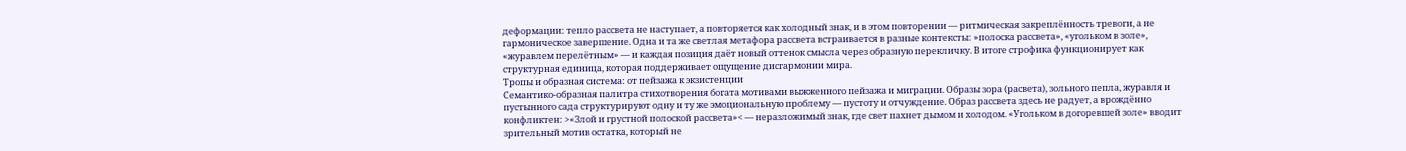деформации: тепло рассвета не наступает, а повторяется как холодный знак, и в этом повторении — ритмическая закреплённость тревоги, а не гармоническое завершение. Одна и та же светлая метафора рассвета встраивается в разные контексты: »полоска рассвета», «угольком в золе», «журавлем перелётным» — и каждая позиция даёт новый оттенок смысла через образную перекличку. В итоге строфика функционирует как структурная единица, которая поддерживает ощущение дисгармонии мира.
Тропы и образная система: от пейзажа к экзистенции
Семантико-образная палитра стихотворения богата мотивами выжженного пейзажа и миграции. Образы зора (расвета), зольного пепла, журавля и пустынного сада структурируют одну и ту же эмоциональную проблему — пустоту и отчуждение. Образ рассвета здесь не радует, а врождённо конфликтен: >«Злой и грустной полоской рассвета»< — неразложимый знак, где свет пахнет дымом и холодом. «Угольком в догоревшей золе» вводит зрительный мотив остатка, который не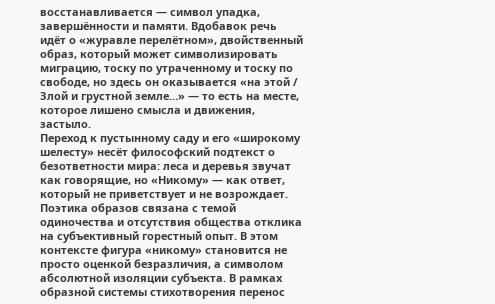восстанавливается — символ упадка, завершённости и памяти. Вдобавок речь идёт о «журавле перелётном», двойственный образ, который может символизировать миграцию, тоску по утраченному и тоску по свободе, но здесь он оказывается «на этой / Злой и грустной земле…» — то есть на месте, которое лишено смысла и движения, застыло.
Переход к пустынному саду и его «широкому шелесту» несёт философский подтекст о безответности мира: леса и деревья звучат как говорящие, но «Никому» — как ответ, который не приветствует и не возрождает. Поэтика образов связана с темой одиночества и отсутствия общества отклика на субъективный горестный опыт. В этом контексте фигура «никому» становится не просто оценкой безразличия, а символом абсолютной изоляции субъекта. В рамках образной системы стихотворения перенос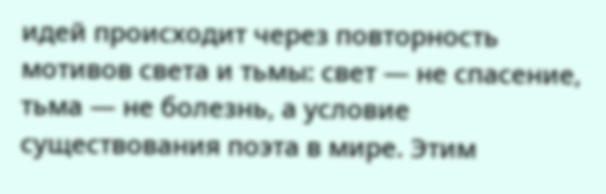идей происходит через повторность мотивов света и тьмы: свет — не спасение, тьма — не болезнь, а условие существования поэта в мире. Этим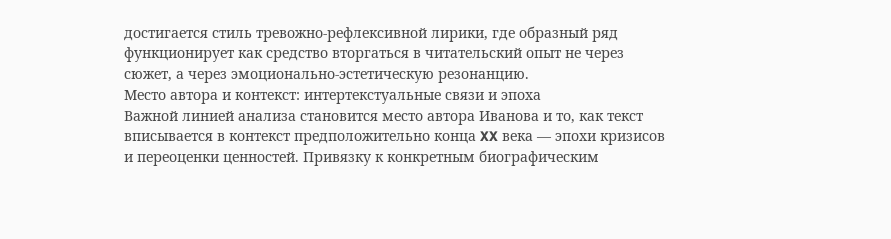достигается стиль тревожно-рефлексивной лирики, где образный ряд функционирует как средство вторгаться в читательский опыт не через сюжет, а через эмоционально-эстетическую резонанцию.
Место автора и контекст: интертекстуальные связи и эпоха
Важной линией анализа становится место автора Иванова и то, как текст вписывается в контекст предположительно конца XX века — эпохи кризисов и переоценки ценностей. Привязку к конкретным биографическим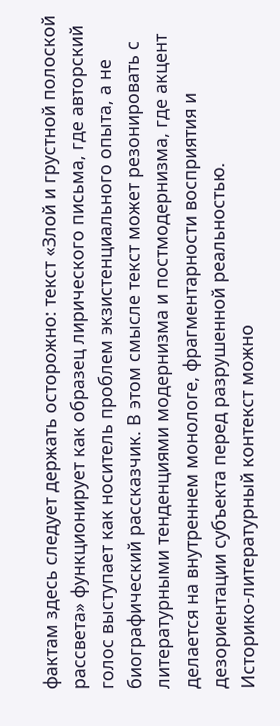фактам здесь следует держать осторожно: текст «Злой и грустной полоской рассвета» функционирует как образец лирического письма, где авторский голос выступает как носитель проблем экзистенциального опыта, а не биографический рассказчик. В этом смысле текст может резонировать с литературными тенденциями модернизма и постмодернизма, где акцент делается на внутреннем монологе, фрагментарности восприятия и дезориентации субъекта перед разрушенной реальностью.
Историко-литературный контекст можно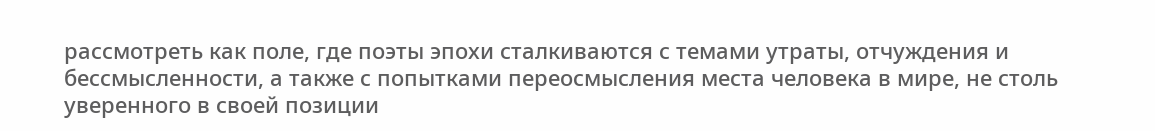рассмотреть как поле, где поэты эпохи сталкиваются с темами утраты, отчуждения и бессмысленности, а также с попытками переосмысления места человека в мире, не столь уверенного в своей позиции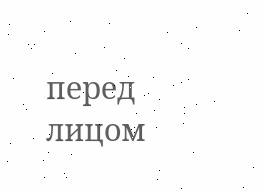перед лицом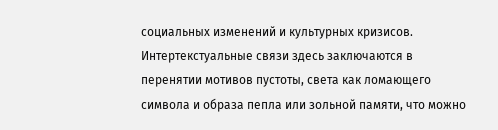социальных изменений и культурных кризисов. Интертекстуальные связи здесь заключаются в перенятии мотивов пустоты, света как ломающего символа и образа пепла или зольной памяти, что можно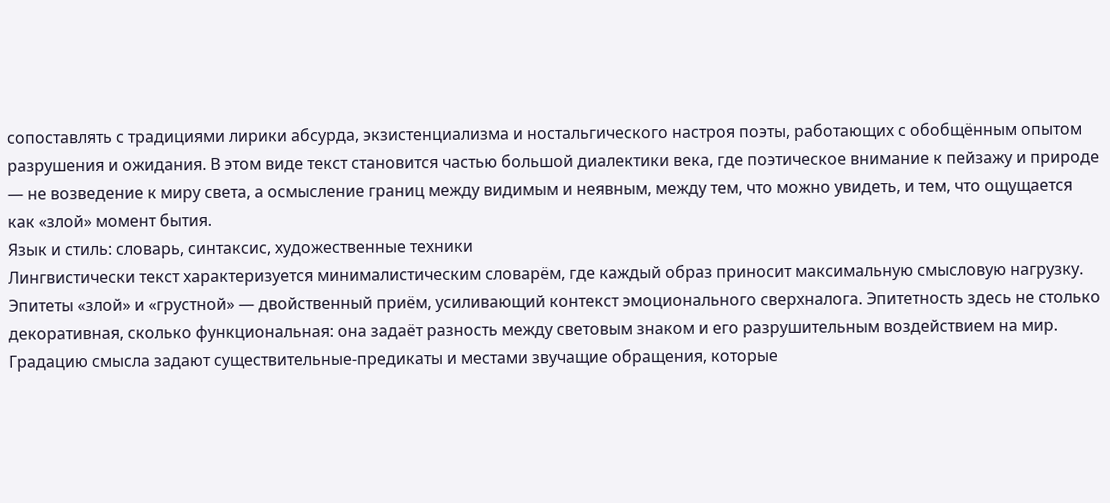сопоставлять с традициями лирики абсурда, экзистенциализма и ностальгического настроя поэты, работающих с обобщённым опытом разрушения и ожидания. В этом виде текст становится частью большой диалектики века, где поэтическое внимание к пейзажу и природе — не возведение к миру света, а осмысление границ между видимым и неявным, между тем, что можно увидеть, и тем, что ощущается как «злой» момент бытия.
Язык и стиль: словарь, синтаксис, художественные техники
Лингвистически текст характеризуется минималистическим словарём, где каждый образ приносит максимальную смысловую нагрузку. Эпитеты «злой» и «грустной» — двойственный приём, усиливающий контекст эмоционального сверхналога. Эпитетность здесь не столько декоративная, сколько функциональная: она задаёт разность между световым знаком и его разрушительным воздействием на мир. Градацию смысла задают существительные-предикаты и местами звучащие обращения, которые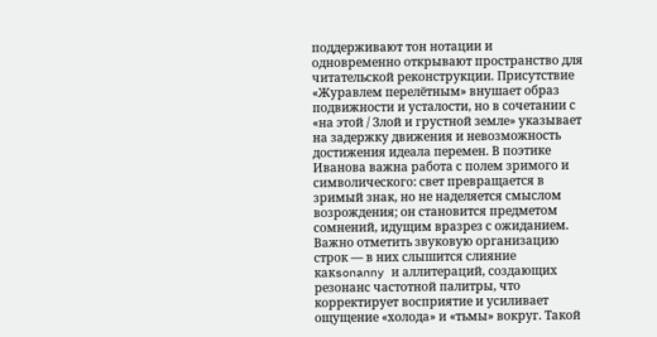поддерживают тон нотации и одновременно открывают пространство для читательской реконструкции. Присутствие «Журавлем перелётным» внушает образ подвижности и усталости, но в сочетании с «на этой / Злой и грустной земле» указывает на задержку движения и невозможность достижения идеала перемен. В поэтике Иванова важна работа с полем зримого и символического: свет превращается в зримый знак, но не наделяется смыслом возрождения; он становится предметом сомнений, идущим вразрез с ожиданием.
Важно отметить звуковую организацию строк — в них слышится слияние какsonanny и аллитераций, создающих резонанс частотной палитры, что корректирует восприятие и усиливает ощущение «холода» и «тьмы» вокруг. Такой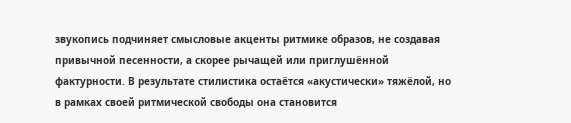звукопись подчиняет смысловые акценты ритмике образов, не создавая привычной песенности, а скорее рычащей или приглушённой фактурности. В результате стилистика остаётся «акустически» тяжёлой, но в рамках своей ритмической свободы она становится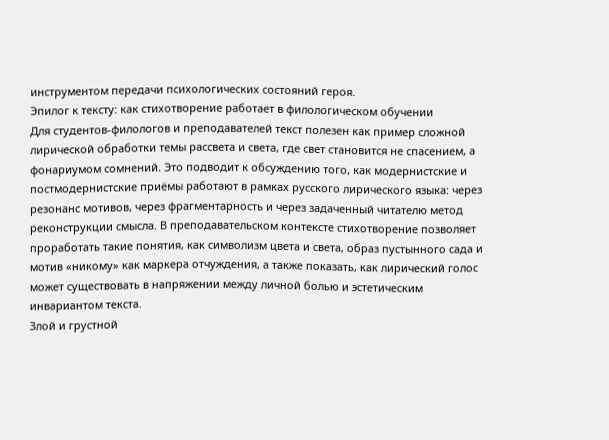инструментом передачи психологических состояний героя.
Эпилог к тексту: как стихотворение работает в филологическом обучении
Для студентов-филологов и преподавателей текст полезен как пример сложной лирической обработки темы рассвета и света, где свет становится не спасением, а фонариумом сомнений. Это подводит к обсуждению того, как модернистские и постмодернистские приёмы работают в рамках русского лирического языка: через резонанс мотивов, через фрагментарность и через задаченный читателю метод реконструкции смысла. В преподавательском контексте стихотворение позволяет проработать такие понятия, как символизм цвета и света, образ пустынного сада и мотив «никому» как маркера отчуждения, а также показать, как лирический голос может существовать в напряжении между личной болью и эстетическим инвариантом текста.
Злой и грустной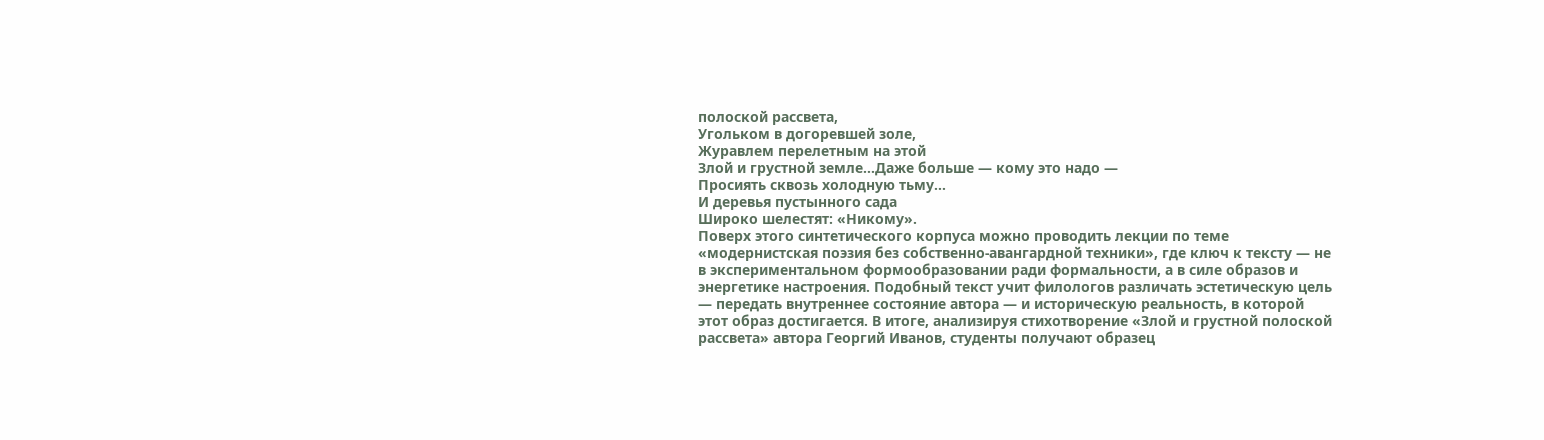полоской рассвета,
Угольком в догоревшей золе,
Журавлем перелетным на этой
Злой и грустной земле…Даже больше — кому это надо —
Просиять сквозь холодную тьму…
И деревья пустынного сада
Широко шелестят: «Никому».
Поверх этого синтетического корпуса можно проводить лекции по теме «модернистская поэзия без собственно-авангардной техники», где ключ к тексту — не в экспериментальном формообразовании ради формальности, а в силе образов и энергетике настроения. Подобный текст учит филологов различать эстетическую цель — передать внутреннее состояние автора — и историческую реальность, в которой этот образ достигается. В итоге, анализируя стихотворение «Злой и грустной полоской рассвета» автора Георгий Иванов, студенты получают образец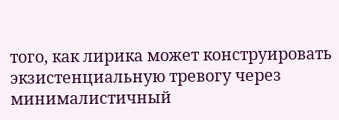того, как лирика может конструировать экзистенциальную тревогу через минималистичный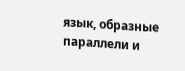язык, образные параллели и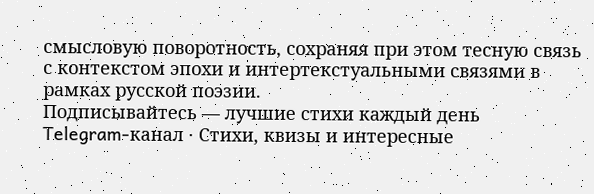смысловую поворотность, сохраняя при этом тесную связь с контекстом эпохи и интертекстуальными связями в рамках русской поэзии.
Подписывайтесь — лучшие стихи каждый день
Telegram-канал · Стихи, квизы и интересные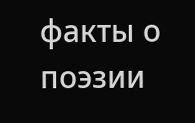факты о поэзии